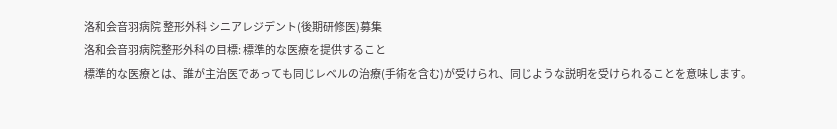洛和会音羽病院 整形外科 シニアレジデント(後期研修医)募集
洛和会音羽病院整形外科の目標: 標準的な医療を提供すること
標準的な医療とは、誰が主治医であっても同じレベルの治療(手術を含む)が受けられ、同じような説明を受けられることを意味します。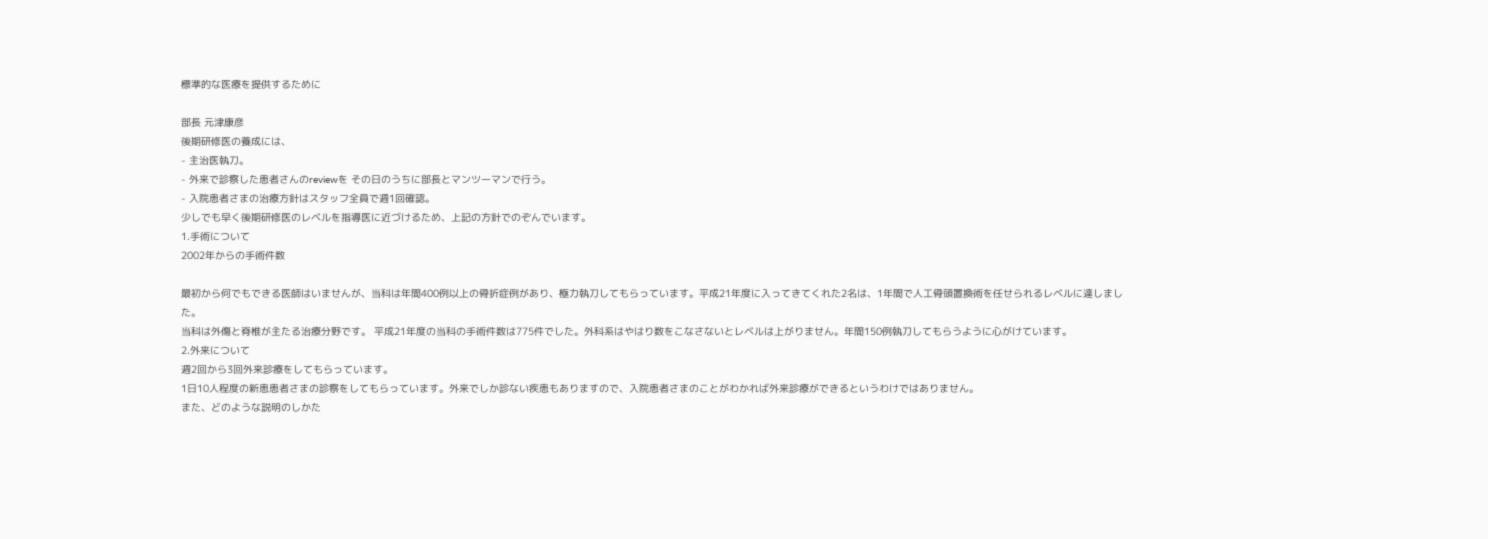標準的な医療を提供するために

部長 元津康彦
後期研修医の養成には、
- 主治医執刀。
- 外来で診察した患者さんのreviewを その日のうちに部長とマンツーマンで行う。
- 入院患者さまの治療方針はスタッフ全員で週1回確認。
少しでも早く後期研修医のレベルを指導医に近づけるため、上記の方針でのぞんでいます。
1.手術について
2002年からの手術件数

最初から何でもできる医師はいませんが、当科は年間400例以上の骨折症例があり、極力執刀してもらっています。平成21年度に入ってきてくれた2名は、1年間で人工骨頭置換術を任せられるレベルに達しました。
当科は外傷と脊椎が主たる治療分野です。 平成21年度の当科の手術件数は775件でした。外科系はやはり数をこなさないとレベルは上がりません。年間150例執刀してもらうように心がけています。
2.外来について
週2回から3回外来診療をしてもらっています。
1日10人程度の新患患者さまの診察をしてもらっています。外来でしか診ない疾患もありますので、入院患者さまのことがわかれば外来診療ができるというわけではありません。
また、どのような説明のしかた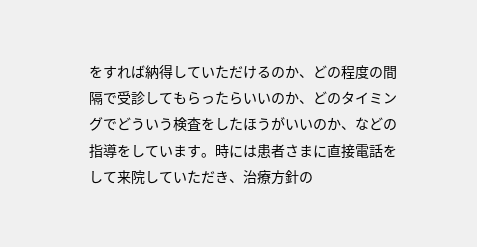をすれば納得していただけるのか、どの程度の間隔で受診してもらったらいいのか、どのタイミングでどういう検査をしたほうがいいのか、などの指導をしています。時には患者さまに直接電話をして来院していただき、治療方針の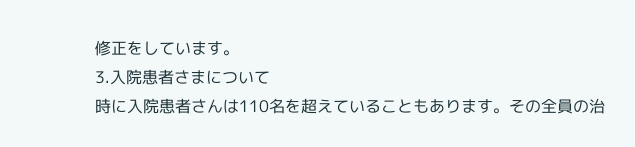修正をしています。
3.入院患者さまについて
時に入院患者さんは110名を超えていることもあります。その全員の治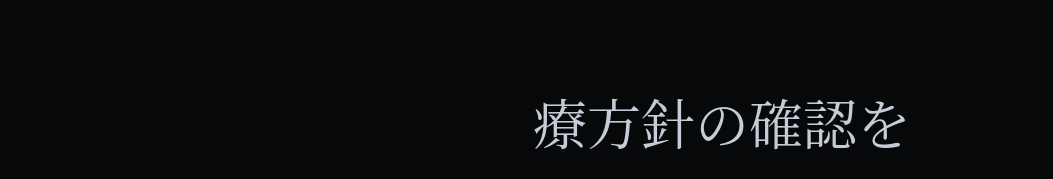療方針の確認を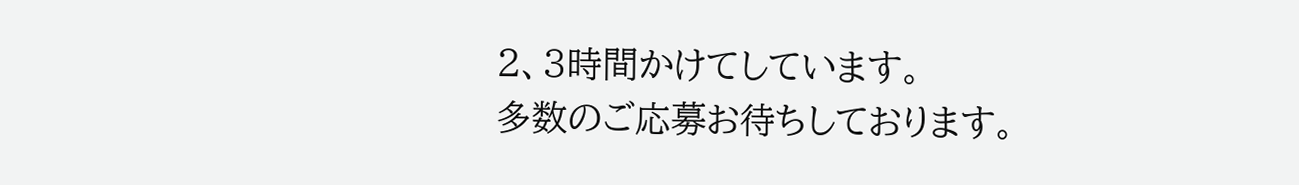2、3時間かけてしています。
多数のご応募お待ちしております。